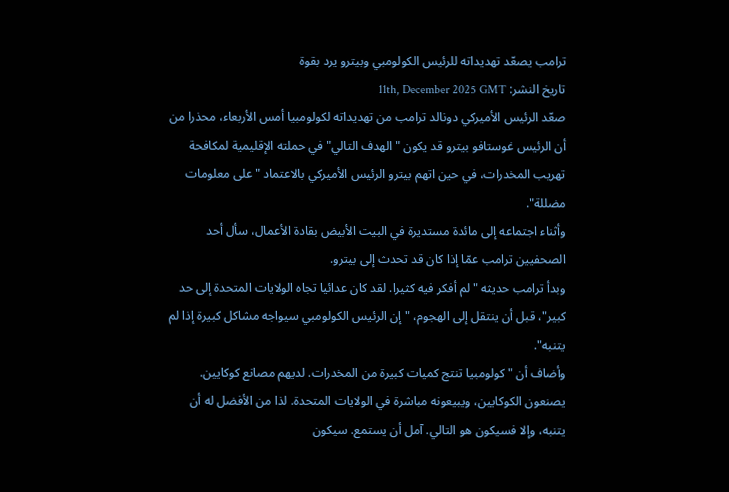ترامب يصعّد تهديداته للرئيس الكولومبي وبيترو يرد بقوة
تاريخ النشر: 11th, December 2025 GMT
صعّد الرئيس الأميركي دونالد ترامب من تهديداته لكولومبيا أمس الأربعاء، محذرا من أن الرئيس غوستافو بيترو قد يكون "الهدف التالي" في حملته الإقليمية لمكافحة تهريب المخدرات، في حين اتهم بيترو الرئيس الأميركي بالاعتماد "على معلومات مضللة".
وأثناء اجتماعه إلى مائدة مستديرة في البيت الأبيض بقادة الأعمال، سأل أحد الصحفيين ترامب عمّا إذا كان قد تحدث إلى بيترو.
وبدأ ترامب حديثه "لم أفكر فيه كثيرا. لقد كان عدائيا تجاه الولايات المتحدة إلى حد كبير"، قبل أن ينتقل إلى الهجوم، "إن الرئيس الكولومبي سيواجه مشاكل كبيرة إذا لم يتنبه".
وأضاف أن "كولومبيا تنتج كميات كبيرة من المخدرات. لديهم مصانع كوكايين. يصنعون الكوكايين، ويبيعونه مباشرة في الولايات المتحدة. لذا من الأفضل له أن يتنبه، وإلا فسيكون هو التالي. آمل أن يستمع. سيكون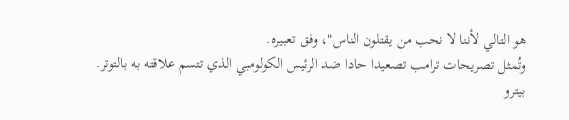هو التالي لأننا لا نحب من يقتلون الناس"، وفق تعبيره.
وتُمثل تصريحات ترامب تصعيدا حادا ضد الرئيس الكولومبي الذي تتسم علاقته به بالتوتر.
بيترو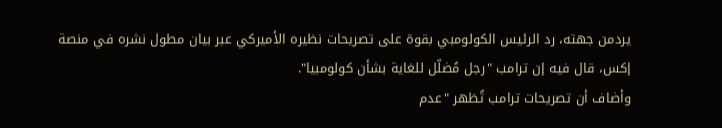يردمن جهته، رد الرئيس الكولومبي بقوة على تصريحات نظيره الأميركي عبر بيان مطول نشره في منصة إكس، قال فيه إن ترامب "رجل مُضلّل للغاية بشأن كولومبيا".
وأضاف أن تصريحات ترامب تُظهر "عدم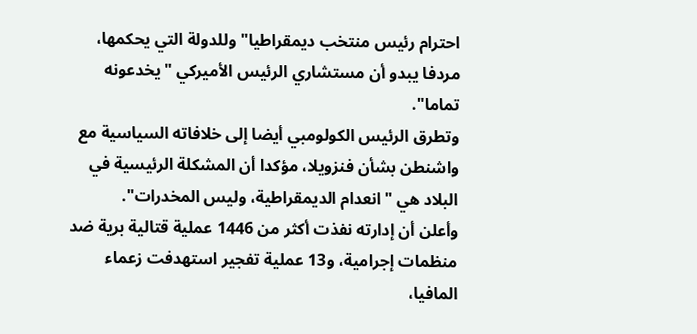احترام رئيس منتخب ديمقراطيا" وللدولة التي يحكمها، مردفا يبدو أن مستشاري الرئيس الأميركي "يخدعونه تماما".
وتطرق الرئيس الكولومبي أيضا إلى خلافاته السياسية مع واشنطن بشأن فنزويلا، مؤكدا أن المشكلة الرئيسية في البلاد هي "انعدام الديمقراطية، وليس المخدرات".
وأعلن أن إدارته نفذت أكثر من 1446 عملية قتالية برية ضد منظمات إجرامية، و13 عملية تفجير استهدفت زعماء المافيا،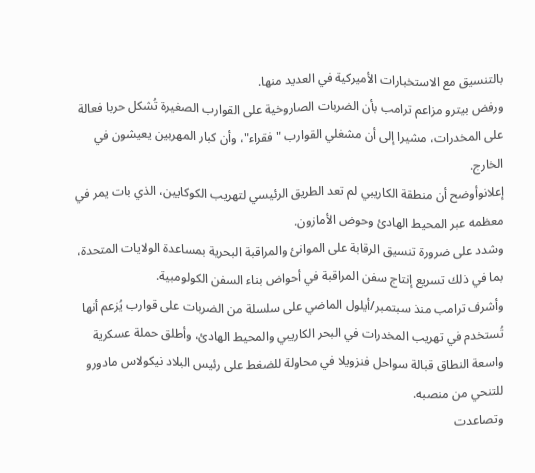بالتنسيق مع الاستخبارات الأميركية في العديد منها.
ورفض بيترو مزاعم ترامب بأن الضربات الصاروخية على القوارب الصغيرة تُشكل حربا فعالة على المخدرات، مشيرا إلى أن مشغلي القوارب "فقراء"، وأن كبار المهربين يعيشون في الخارج.
إعلانوأوضح أن منطقة الكاريبي لم تعد الطريق الرئيسي لتهريب الكوكايين، الذي بات يمر في معظمه عبر المحيط الهادئ وحوض الأمازون.
وشدد على ضرورة تنسيق الرقابة على الموانئ والمراقبة البحرية بمساعدة الولايات المتحدة، بما في ذلك تسريع إنتاج سفن المراقبة في أحواض بناء السفن الكولومبية.
وأشرف ترامب منذ سبتمبر/أيلول الماضي على سلسلة من الضربات على قوارب يُزعم أنها تُستخدم في تهريب المخدرات في البحر الكاريبي والمحيط الهادئ، وأطلق حملة عسكرية واسعة النطاق قبالة سواحل فنزويلا في محاولة للضغط على رئيس البلاد نيكولاس مادورو للتنحي من منصبه.
وتصاعدت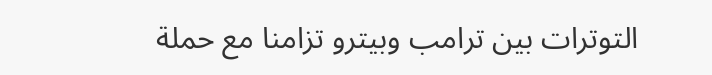التوترات بين ترامب وبيترو تزامنا مع حملة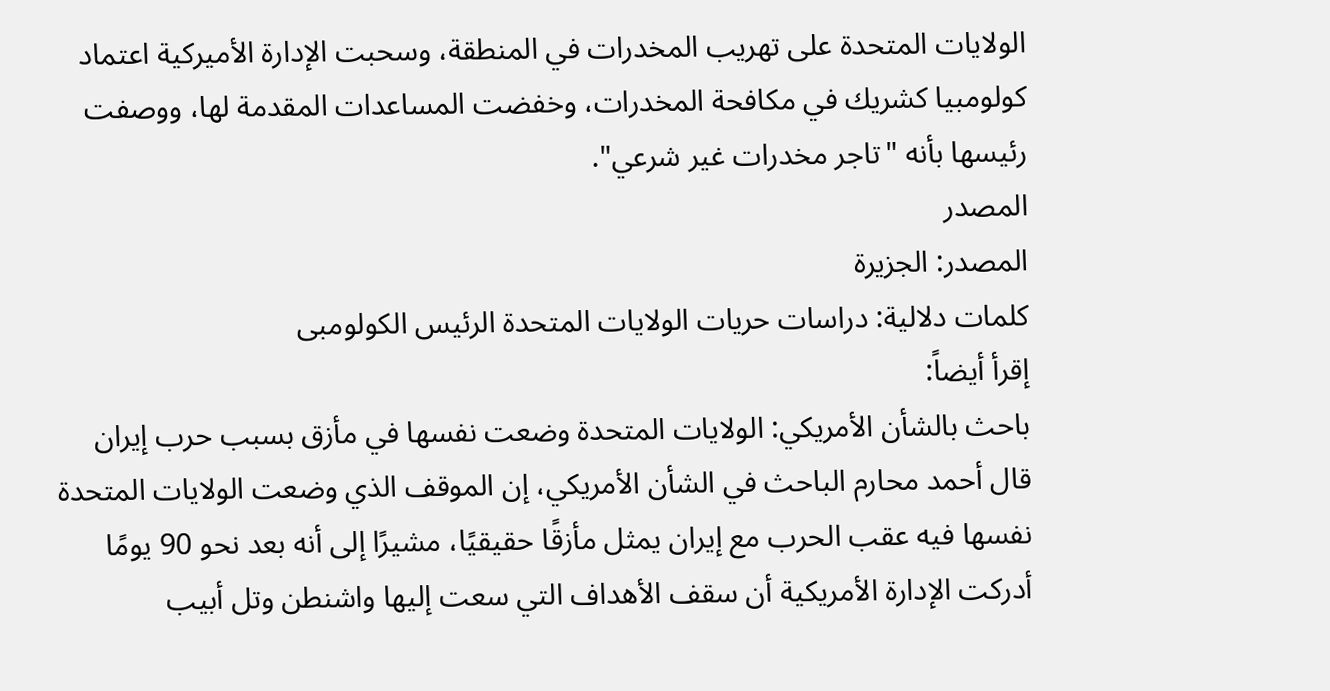الولايات المتحدة على تهريب المخدرات في المنطقة، وسحبت الإدارة الأميركية اعتماد كولومبيا كشريك في مكافحة المخدرات، وخفضت المساعدات المقدمة لها، ووصفت رئيسها بأنه "تاجر مخدرات غير شرعي".
المصدر
المصدر: الجزيرة
كلمات دلالية: دراسات حريات الولایات المتحدة الرئیس الکولومبی
إقرأ أيضاً:
باحث بالشأن الأمريكي: الولايات المتحدة وضعت نفسها في مأزق بسبب حرب إيران
قال أحمد محارم الباحث في الشأن الأمريكي، إن الموقف الذي وضعت الولايات المتحدة نفسها فيه عقب الحرب مع إيران يمثل مأزقًا حقيقيًا، مشيرًا إلى أنه بعد نحو 90 يومًا أدركت الإدارة الأمريكية أن سقف الأهداف التي سعت إليها واشنطن وتل أبيب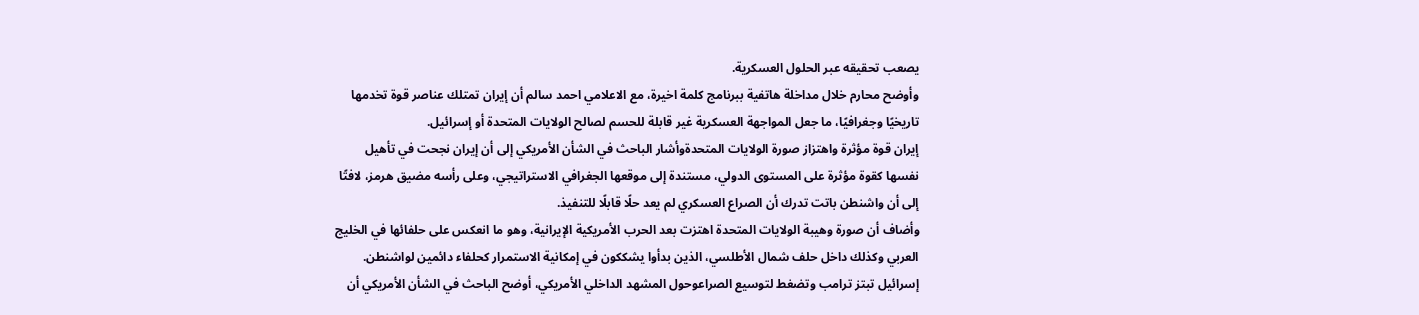يصعب تحقيقه عبر الحلول العسكرية.
وأوضح محارم خلال مداخلة هاتفية ببرنامج كلمة اخيرة، مع الاعلامي احمد سالم أن إيران تمتلك عناصر قوة تخدمها تاريخيًا وجغرافيًا، ما جعل المواجهة العسكرية غير قابلة للحسم لصالح الولايات المتحدة أو إسرائيل.
إيران قوة مؤثرة واهتزاز صورة الولايات المتحدةوأشار الباحث في الشأن الأمريكي إلى أن إيران نجحت في تأهيل نفسها كقوة مؤثرة على المستوى الدولي، مستندة إلى موقعها الجغرافي الاستراتيجي، وعلى رأسه مضيق هرمز، لافتًا إلى أن واشنطن باتت تدرك أن الصراع العسكري لم يعد حلًا قابلًا للتنفيذ.
وأضاف أن صورة وهيبة الولايات المتحدة اهتزت بعد الحرب الأمريكية الإيرانية، وهو ما انعكس على حلفائها في الخليج العربي وكذلك داخل حلف شمال الأطلسي، الذين بدأوا يشككون في إمكانية الاستمرار كحلفاء دائمين لواشنطن.
إسرائيل تبتز ترامب وتضغط لتوسيع الصراعوحول المشهد الداخلي الأمريكي، أوضح الباحث في الشأن الأمريكي أن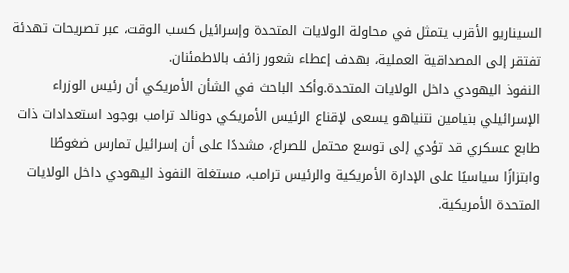السيناريو الأقرب يتمثل في محاولة الولايات المتحدة وإسرائيل كسب الوقت، عبر تصريحات تهدئة تفتقر إلى المصداقية العملية، بهدف إعطاء شعور زائف بالاطمئنان.
النفوذ اليهودي داخل الولايات المتحدة.وأكد الباحث في الشأن الأمريكي أن رئيس الوزراء الإسرائيلي بنيامين نتنياهو يسعى لإقناع الرئيس الأمريكي دونالد ترامب بوجود استعدادات ذات طابع عسكري قد تؤدي إلى توسع محتمل للصراع، مشددًا على أن إسرائيل تمارس ضغوطًا وابتزازًا سياسيًا على الإدارة الأمريكية والرئيس ترامب، مستغلة النفوذ اليهودي داخل الولايات المتحدة الأمريكية.